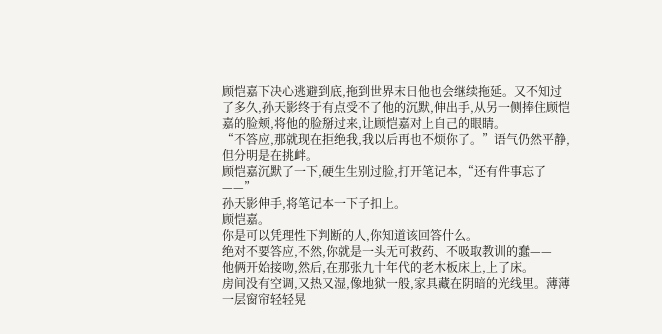顾恺嘉下决心逃避到底,拖到世界末日他也会继续拖延。又不知过了多久,孙天影终于有点受不了他的沉默,伸出手,从另一侧捧住顾恺嘉的脸颊,将他的脸掰过来,让顾恺嘉对上自己的眼睛。
“不答应,那就现在拒绝我,我以后再也不烦你了。”语气仍然平静,但分明是在挑衅。
顾恺嘉沉默了一下,硬生生别过脸,打开笔记本,“还有件事忘了——”
孙天影伸手,将笔记本一下子扣上。
顾恺嘉。
你是可以凭理性下判断的人,你知道该回答什么。
绝对不要答应,不然,你就是一头无可救药、不吸取教训的蠢——
他俩开始接吻,然后,在那张九十年代的老木板床上,上了床。
房间没有空调,又热又湿,像地狱一般,家具藏在阴暗的光线里。薄薄一层窗帘轻轻晃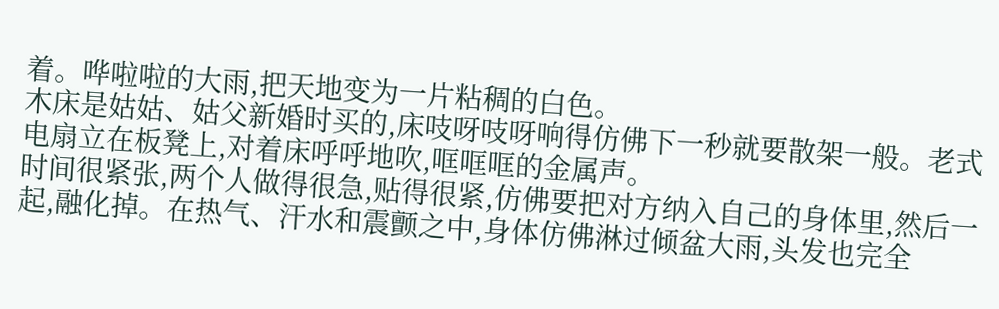着。哗啦啦的大雨,把天地变为一片粘稠的白色。
木床是姑姑、姑父新婚时买的,床吱呀吱呀响得仿佛下一秒就要散架一般。老式电扇立在板凳上,对着床呼呼地吹,哐哐哐的金属声。
时间很紧张,两个人做得很急,贴得很紧,仿佛要把对方纳入自己的身体里,然后一起,融化掉。在热气、汗水和震颤之中,身体仿佛淋过倾盆大雨,头发也完全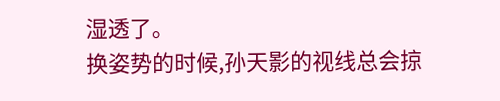湿透了。
换姿势的时候,孙天影的视线总会掠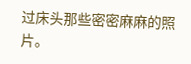过床头那些密密麻麻的照片。